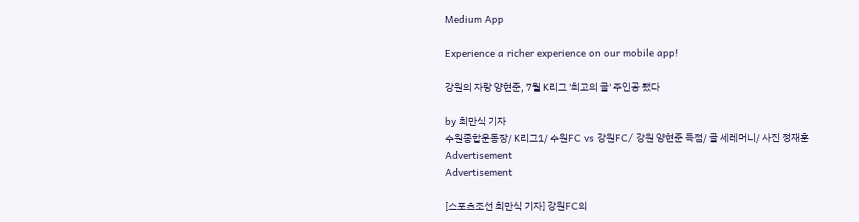Medium App

Experience a richer experience on our mobile app!

강원의 자랑 양현준, 7월 K리그 '최고의 골' 주인공 됐다

by 최만식 기자
수원종합운동장/ K리그1/ 수원FC vs 강원FC/ 강원 양현준 득점/ 골 세레머니/ 사진 정재훈
Advertisement
Advertisement

[스포츠조선 최만식 기자] 강원FC의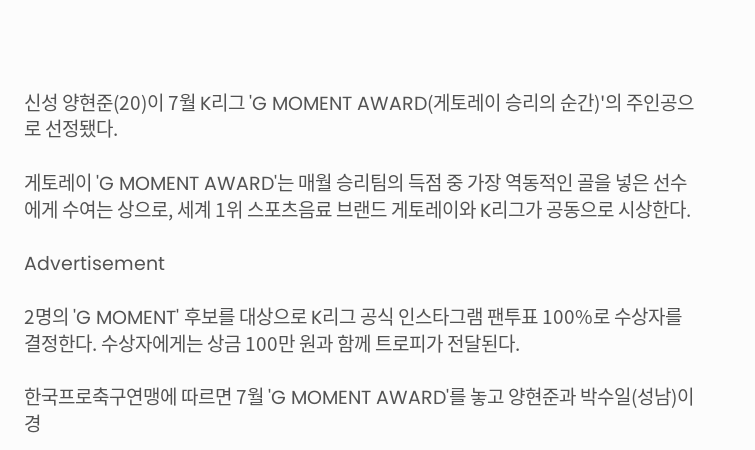신성 양현준(20)이 7월 K리그 'G MOMENT AWARD(게토레이 승리의 순간)'의 주인공으로 선정됐다.

게토레이 'G MOMENT AWARD'는 매월 승리팀의 득점 중 가장 역동적인 골을 넣은 선수에게 수여는 상으로, 세계 1위 스포츠음료 브랜드 게토레이와 K리그가 공동으로 시상한다.

Advertisement

2명의 'G MOMENT' 후보를 대상으로 K리그 공식 인스타그램 팬투표 100%로 수상자를 결정한다. 수상자에게는 상금 100만 원과 함께 트로피가 전달된다.

한국프로축구연맹에 따르면 7월 'G MOMENT AWARD'를 놓고 양현준과 박수일(성남)이 경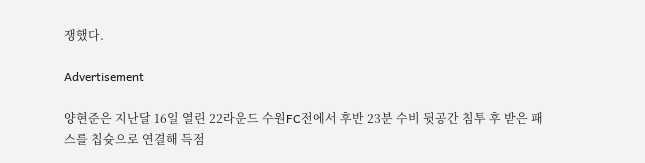쟁했다.

Advertisement

양현준은 지난달 16일 열린 22라운드 수원FC전에서 후반 23분 수비 뒷공간 침투 후 받은 패스를 칩슛으로 연결해 득점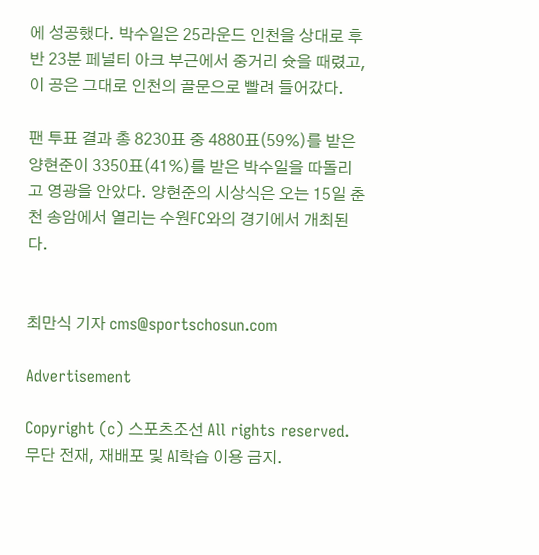에 성공했다. 박수일은 25라운드 인천을 상대로 후반 23분 페널티 아크 부근에서 중거리 슛을 때렸고, 이 공은 그대로 인천의 골문으로 빨려 들어갔다.

팬 투표 결과 총 8230표 중 4880표(59%)를 받은 양현준이 3350표(41%)를 받은 박수일을 따돌리고 영광을 안았다. 양현준의 시상식은 오는 15일 춘천 송암에서 열리는 수원FC와의 경기에서 개최된다.


최만식 기자 cms@sportschosun.com

Advertisement

Copyright (c) 스포츠조선 All rights reserved. 무단 전재, 재배포 및 AI학습 이용 금지.